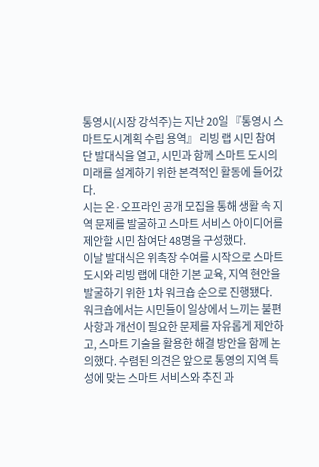통영시(시장 강석주)는 지난 20일 『통영시 스마트도시계획 수립 용역』 리빙 랩 시민 참여단 발대식을 열고, 시민과 함께 스마트 도시의 미래를 설계하기 위한 본격적인 활동에 들어갔다.
시는 온·오프라인 공개 모집을 통해 생활 속 지역 문제를 발굴하고 스마트 서비스 아이디어를 제안할 시민 참여단 48명을 구성했다.
이날 발대식은 위촉장 수여를 시작으로 스마트 도시와 리빙 랩에 대한 기본 교육, 지역 현안을 발굴하기 위한 1차 워크숍 순으로 진행됐다.
워크숍에서는 시민들이 일상에서 느끼는 불편 사항과 개선이 필요한 문제를 자유롭게 제안하고, 스마트 기술을 활용한 해결 방안을 함께 논의했다. 수렴된 의견은 앞으로 통영의 지역 특성에 맞는 스마트 서비스와 추진 과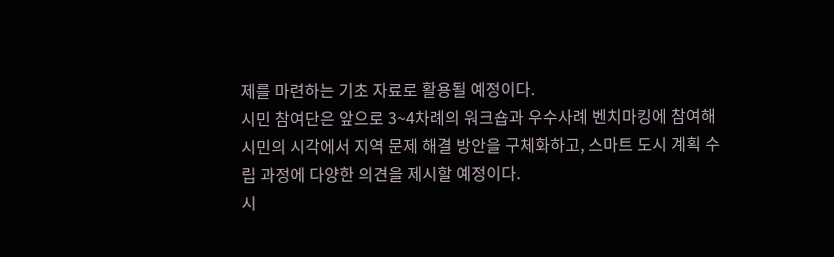제를 마련하는 기초 자료로 활용될 예정이다.
시민 참여단은 앞으로 3~4차례의 워크숍과 우수사례 벤치마킹에 참여해 시민의 시각에서 지역 문제 해결 방안을 구체화하고, 스마트 도시 계획 수립 과정에 다양한 의견을 제시할 예정이다.
시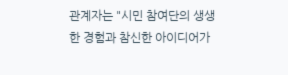관계자는 "시민 참여단의 생생한 경험과 참신한 아이디어가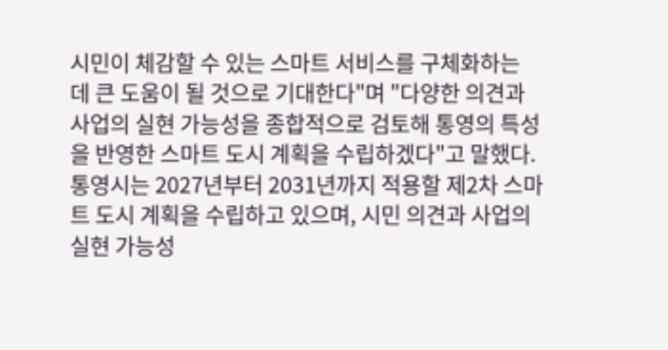시민이 체감할 수 있는 스마트 서비스를 구체화하는 데 큰 도움이 될 것으로 기대한다"며 "다양한 의견과 사업의 실현 가능성을 종합적으로 검토해 통영의 특성을 반영한 스마트 도시 계획을 수립하겠다"고 말했다.
통영시는 2027년부터 2031년까지 적용할 제2차 스마트 도시 계획을 수립하고 있으며, 시민 의견과 사업의 실현 가능성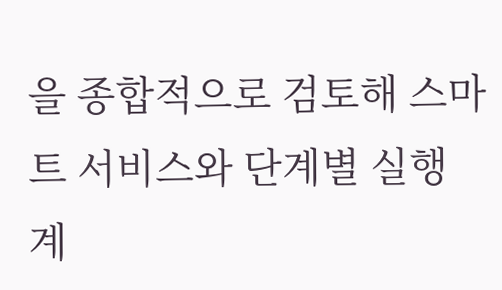을 종합적으로 검토해 스마트 서비스와 단계별 실행 계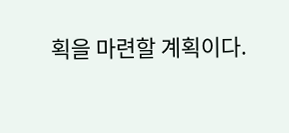획을 마련할 계획이다.